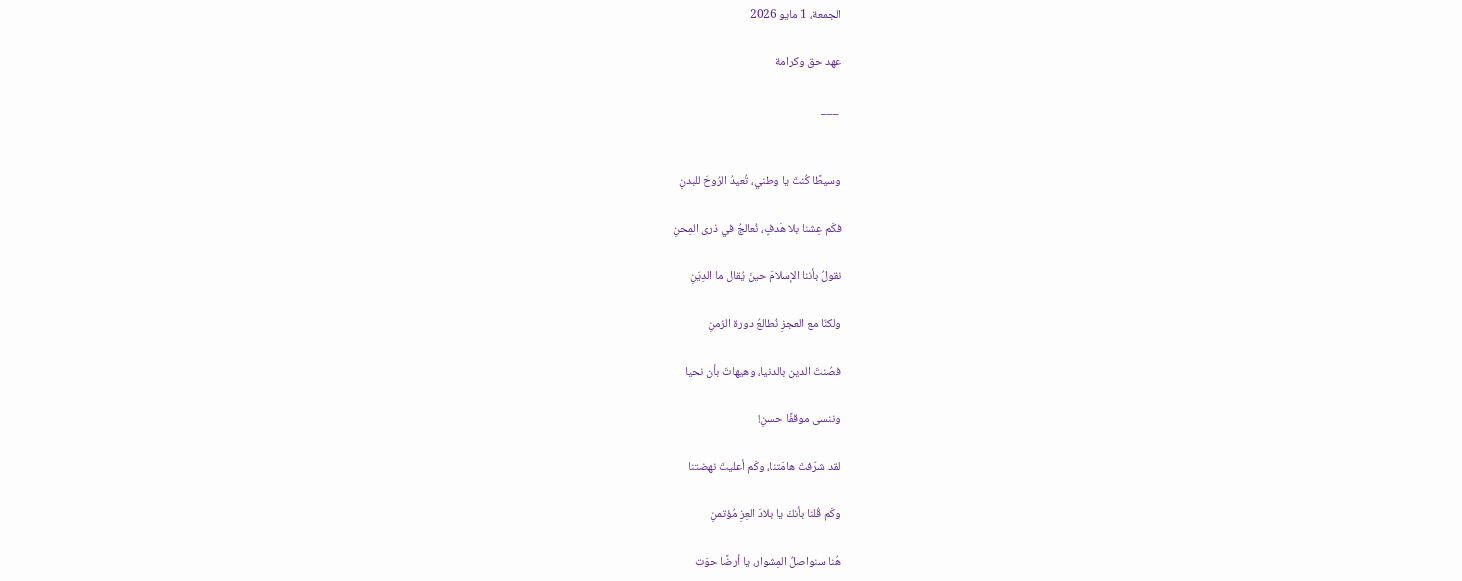الجمعة، 1 مايو 2026

عهد حق وكرامة

 ___


وسيطًا كُنتَ يا وطني، تُعيدُ الرُوحَ للبدنِ

فكَم عِشنا بلا هَدفٍ، نُعالجُ في ذرى المِحنِ

نقولُ بأننا الإسلامَ حينَ يُقال ما الدِيَنِ

ولكنّا مع العجزِ نُطالعُ دورة الزمنِ

فصُنتَ الدين بالدنيا، وهيهاتَ بأن نحيا

وننسى موقفًا حسنِ!

لقد شرّفتَ هامَتنا، وكَم أعليتَ نهضتنا

وكَم قُلنا بأنكَ يا بلادَ العِزِ مُؤتمنِ

هُنا سنواصلُ المِشوار، يا أرضًا حوَت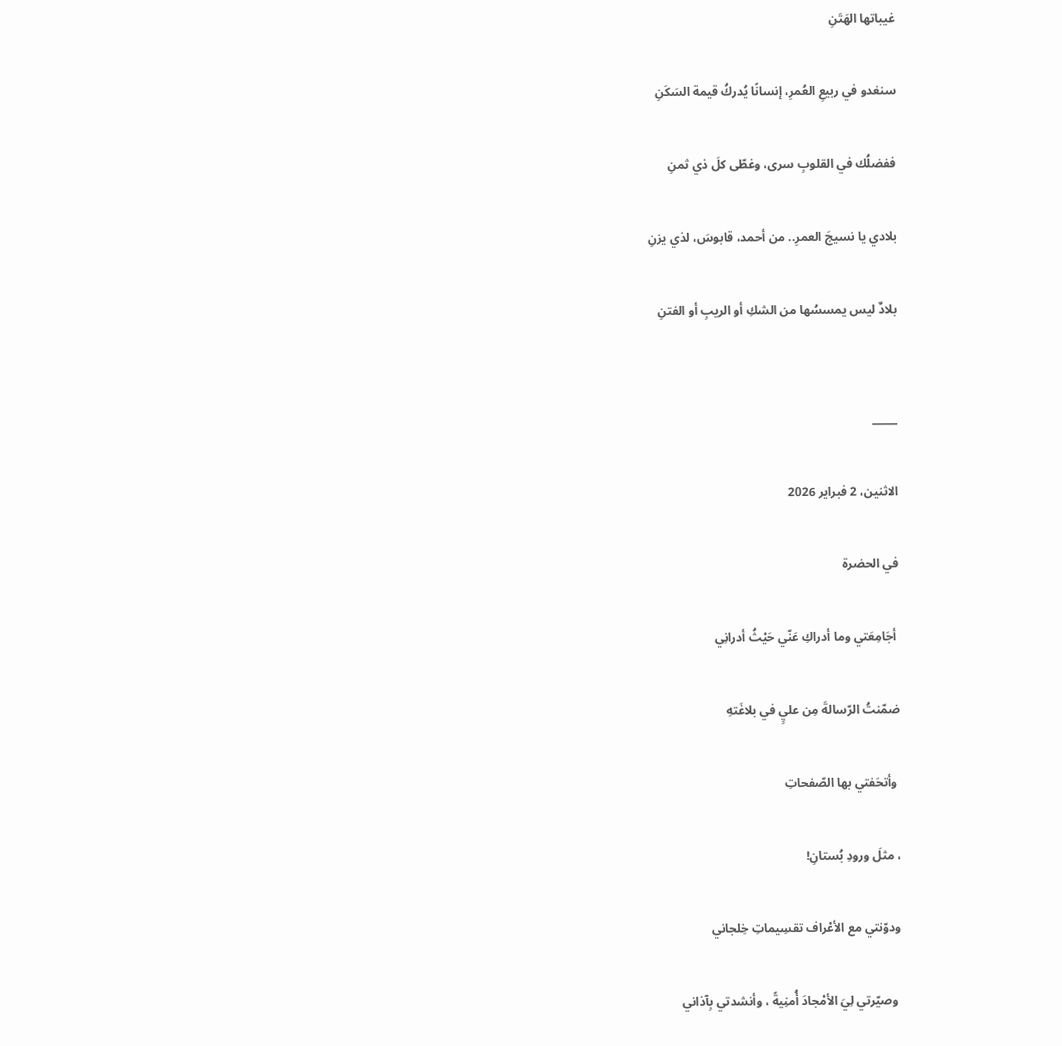غيباتها الهَتَنِ

سنغدو في ربيعِ العُمرِ، إنسانًا يُدركُ قيمة السَكَنِ

ففضلُك في القلوبِ سرى، وغطّى كلَ ذي ثمنِ

بلادي يا نسيجَ العمرِ.. من أحمد، قابوسَ، لذي يزنِ

بلادٌ ليس يمسسُها من الشكِ أو الريبِ أو الفتنِ


_____

الاثنين، 2 فبراير 2026

في الحضرة

 أجَامِعَتي وما أدراكِ عَنّي حَيْثُ أدرانِي

ضمّنتُ الرّسالةَ مِن عليٍ في بلاغَتهِ

 وأتحَفتي بها الصّفحاتِ

، مثلَ ورودِ بُستانِ!

ودوّنتي مع الأعْراف تقسِيماتِ خِلجاني

 وصيّرتي لِيَ الأمْجادَ أُمنِيةً ، وأنشدتي بِآذاني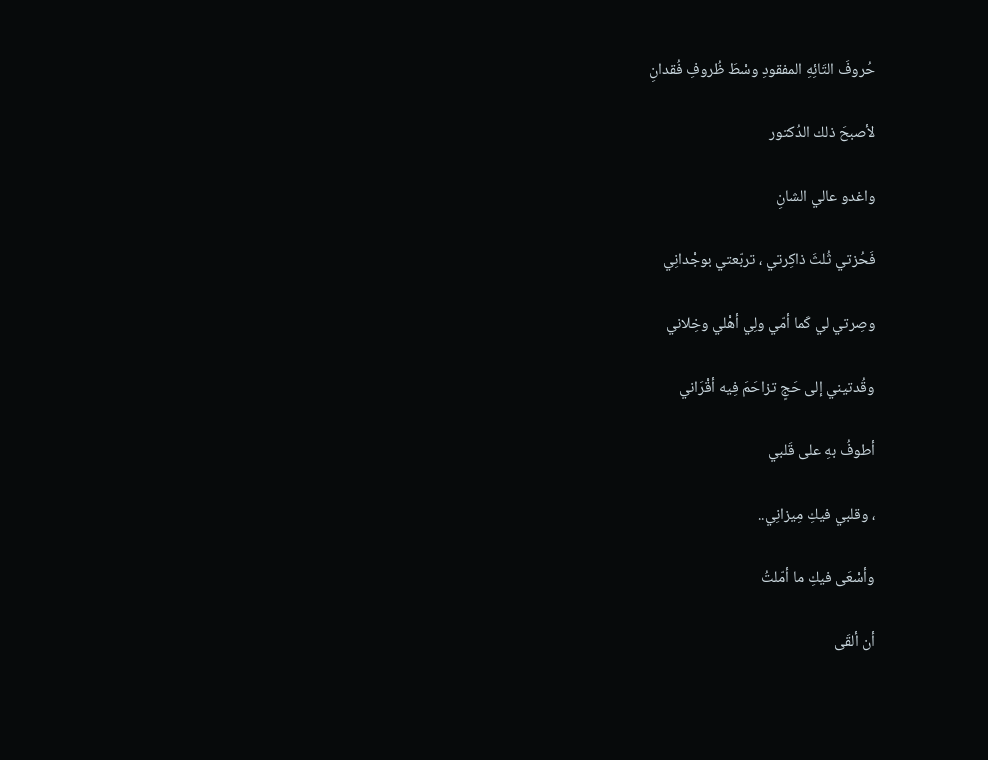حُروفَ التَائِهِ المفقودِ وسْطَ ظُروفِ فُقدانِ

لأصبحَ ذلك الدُكتور

واغدو عالي الشانِ

فَحُزتي ثُلثَ ذاكِرتي ، تربّعتي بوجْدانِي

وصِرتي لي كَما أمّي ولِي أهْلي وخِلاني

وقُدتيني إلى حَجٍ تزاحَمَ فِيه أقْرَاني

أطوفُ بهِ على قَلبي

، وقلبي فيكِ مِيزانِي..

وأسْعَى فيكِ ما أمّلتُ

أن ألقَى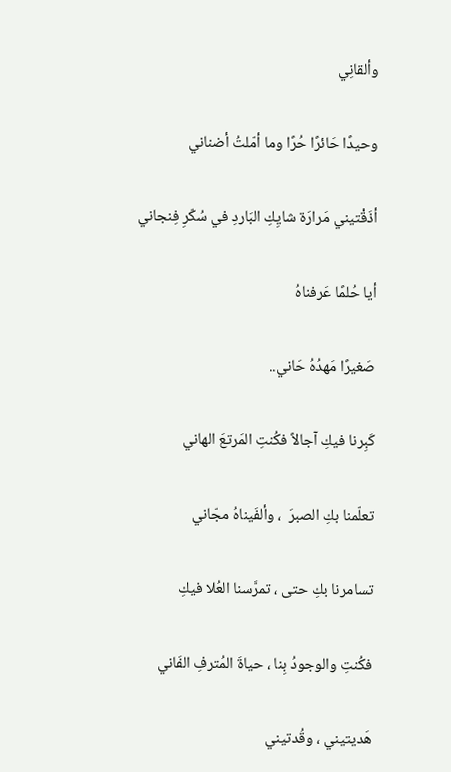وألقانِي

وحيدًا حَائرًا حُرًا وما أمّلتُ أضناني

أذَقْتيني مَرارَة شايِكِ البَاردِ في سُكّرِ فِنجاني

أيا حُلمًا عَرفناهُ

صَغيرًا مَهدُهُ حَاني..

كَبِرنا فيكِ آجالاً فكُنتِ المَرتعَ الهاني

تعلّمنا بكِ الصبرَ  ، وألفَيناهُ مجّاني

تسامرنا بكِ حتى ، تمرَّسنا العُلا فيكِ

فكُنتِ والوجودُ بِنا ، حياةَ المُترفِ الفَاني

هَديتيني ، وقُدتيني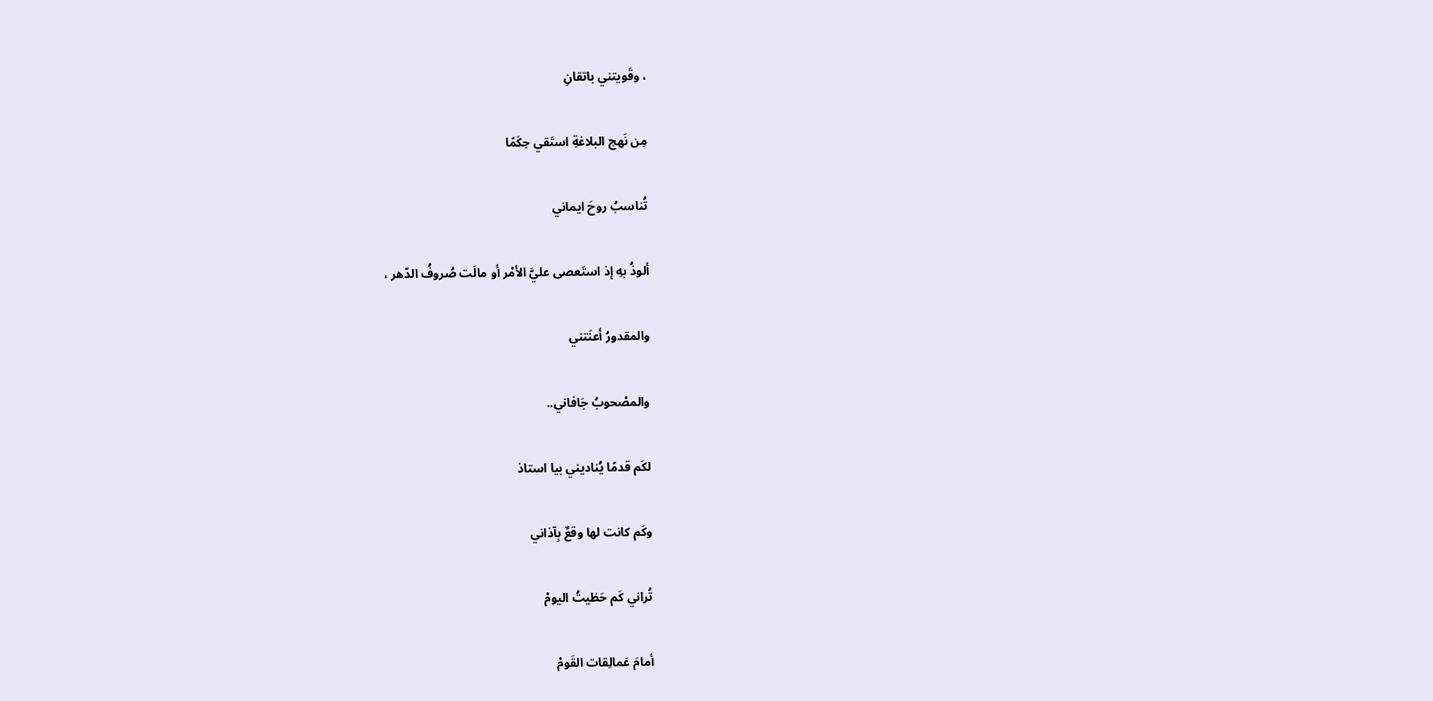، وقَويتني باتقانِ

مِن نَهج البلاغةِ استَقي حِكَمًا

تُناسبُ روحَ ايماني

ألوذُ بهِ إذ استَعصى عليَّ الأمْر أو مالَت صُروفُ الدّهر ،

والمقدورُ أعنَتني

والمصْحوبُ جَافاني..

لكَم قدمًا يُناديني بيا استاذ

وكَم كانت لها وقعٌ بِآذاني

تُراني كَم حَظيتُ اليومْ

أمامَ عَمالِقات القَومْ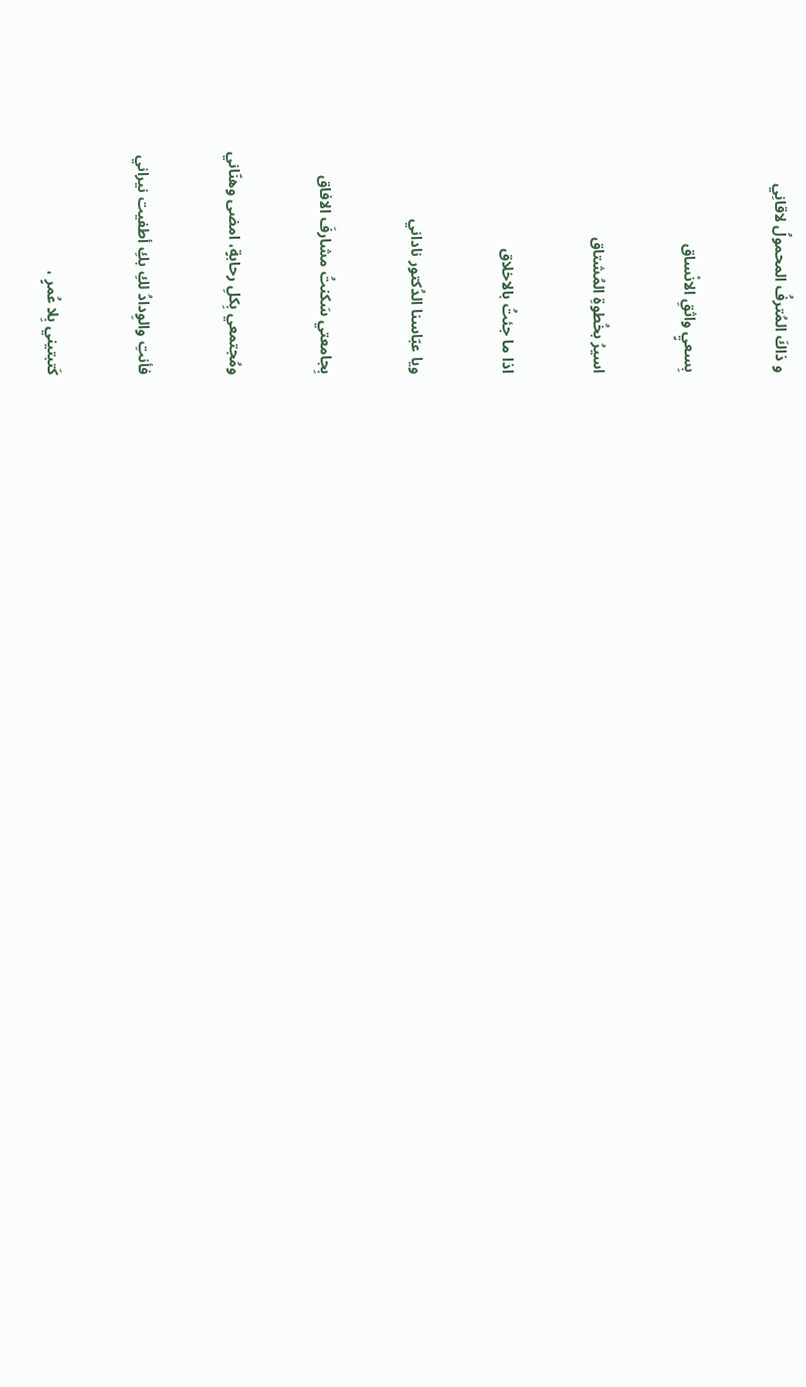و ذاكَ المُترفُ المحمولُ لاقانِي

بِسعيٍ واثقِ الانْساق

اسيرُ بخُطوةِ المُشتاق

اذا ما جئتُ بالاخلاق

ويا عبّاسنا الدُكتور ناداني

بِجامعتي سَكنتُ مشارفَ الافاق

ومُجتمعي بِكلِ رحابةٍ، امضى وهنّاني

فأنتِ والوِدادُ لكِ بكِ أطفيت نيراني

كَتبتيني بِلا عُمرٍ ،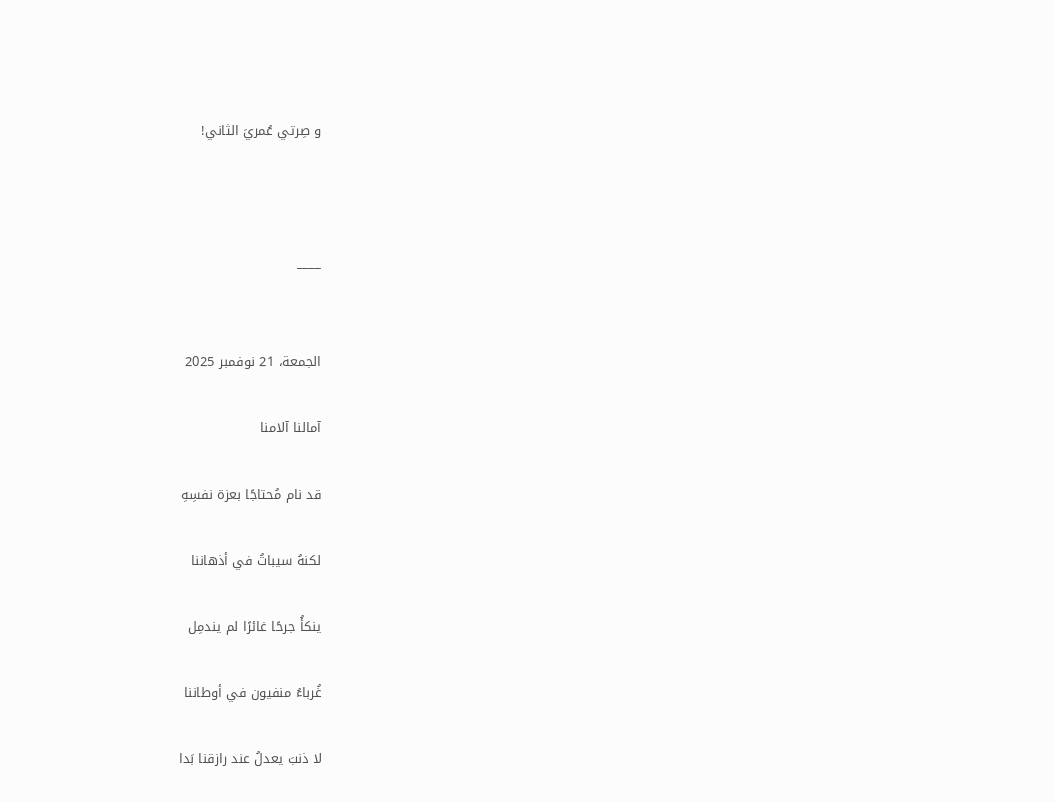و صِرتي عُمريَ الثاني!



____


الجمعة، 21 نوفمبر 2025

آمالنا آلامنا

قد نام مُحتاجًا بعزة نفسِهِ

لكنهُ سيباتُ في أذهاننا

ينكأُ جرحًا غائرًا لم يندمِل

غُرباءُ منفيون في أوطاننا

لا ذنبَ يعدلُ عند رازقنا بَدا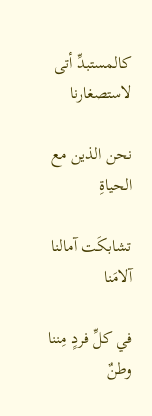كالمستبدِّ أتى لاستصغارنا

نحن الذين مع الحياةِ

تشابكَت آمالنا آلامَنا

في كلِّ فردٍ مِننا وطنٌ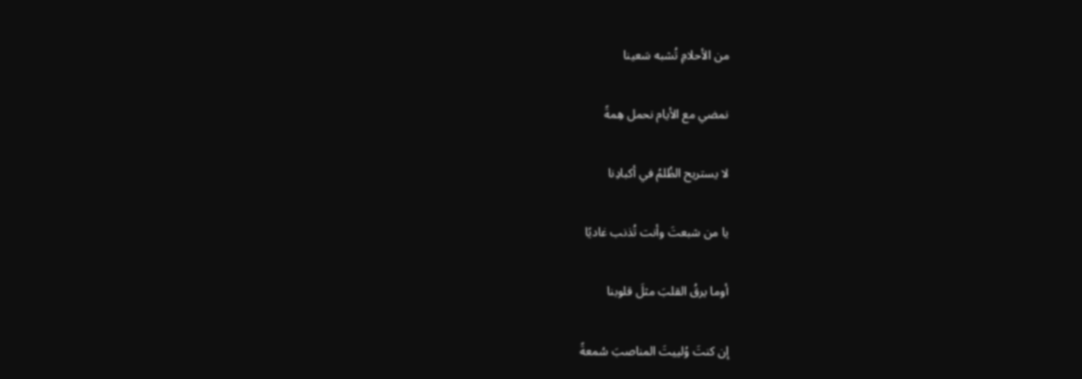من الأحلامِ تُشبه سَعينا

نمضي مع الأيام نحمل هِمةً

لا يستريح الظُلمُ في أكبادِنا

يا من شبعتَ وأنت تُذنب غاديًا

أوما يرقُ القلبَ مثلَ قلوبنا

إن كنتَ وُلييتَ المناصبَ سُمعةً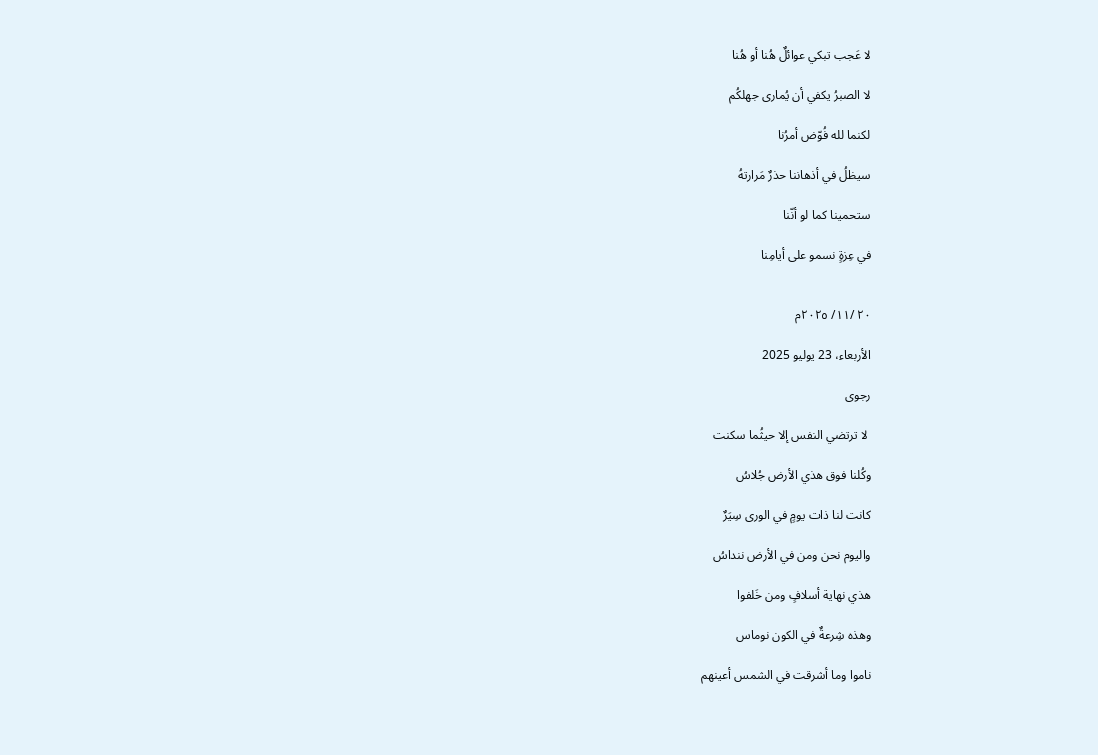لا عَجب تبكي عوائلٌ هُنا أو هُنا

لا الصبرُ يكفي أن يُمارى جهلكُم

لكنما لله فُوّض أمرُنا

سيظلُ في أذهاننا حذرٌ مَرارتهُ

ستحمينا كما لو أنّنا

في عِزةٍ نسمو على أيامِنا


٢٠ /١١/ ٢٠٢٥م

الأربعاء، 23 يوليو 2025

رجوى

 لا ترتضي النفس إلا حيثُما سكنت

وكُلنا فوق هذي الأرض جُلاسُ

كانت لنا ذات يومٍ في الورى سِيَرٌ

واليوم نحن ومن في الأرض ننداسُ

هذي نهاية أسلافٍ ومن خَلفوا

وهذه شِرعةٌ في الكون نوماس

ناموا وما أشرقت في الشمس أعينهم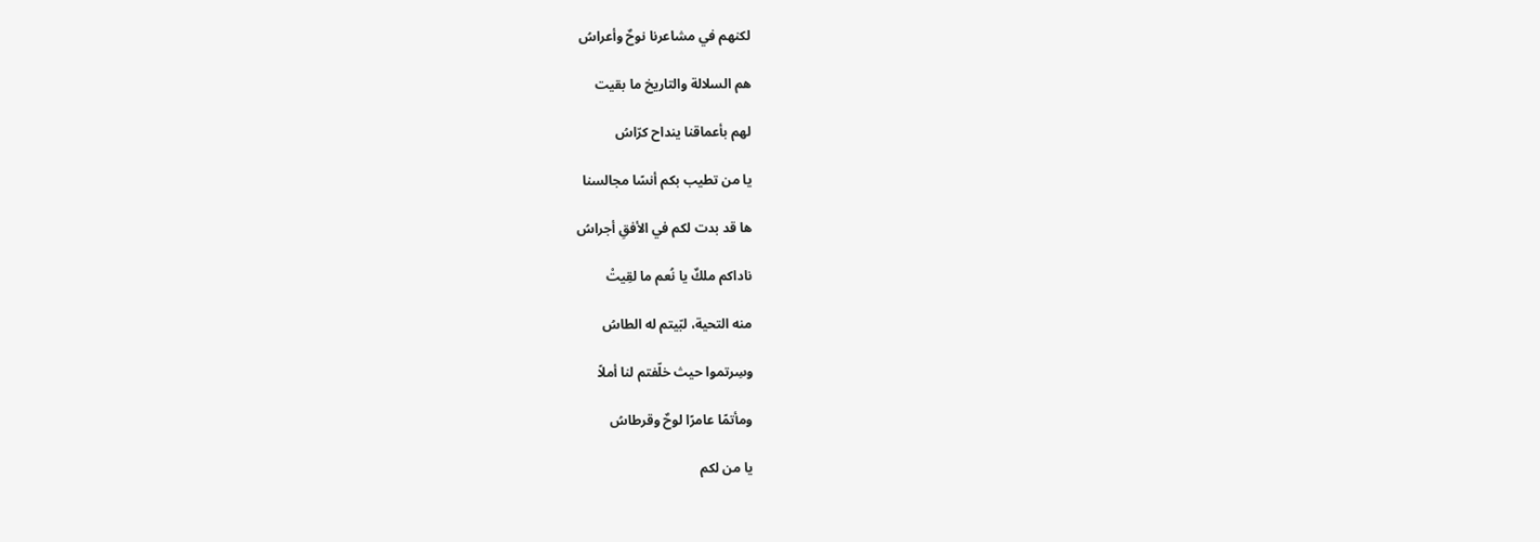لكنهم في مشاعرنا نوحٌ وأعراسُ

هم السلالة والتاريخ ما بقيت

لهم بأعماقنا ينداح كرّاسُ

يا من تطيب بكم أنسًا مجالسنا

ها قد بدت لكم في الأفقِ أجراسُ

ناداكم ملكٌ يا نُعم ما لقِيتْ

منه التحية، لبّيتم له الطاسُ

وسِرتموا حيث خلّفتم لنا أملاً

ومأتمًا عامرًا لوحٌ وقرطاسُ

يا من لكم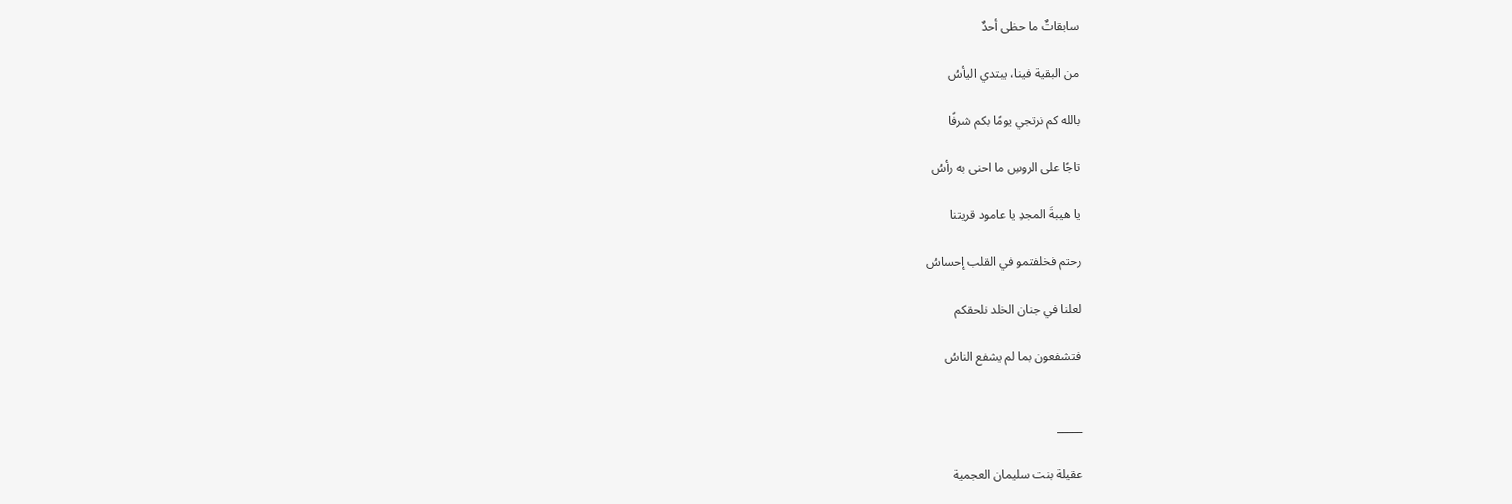سابقاتٌ ما حظى أحدٌ

من البقية فينا، يبتدي اليأسُ

بالله كم نرتجي يومًا بكم شرفًا

تاجًا على الروسِ ما احنى به رأسُ

يا هيبةَ المجدِ يا عامود قريتنا

رحتم فخلفتمو في القلب إحساسُ

لعلنا في جنان الخلد نلحقكم

فتشفعون بما لم يشفع الناسُ


_____

عقيلة بنت سليمان العجمية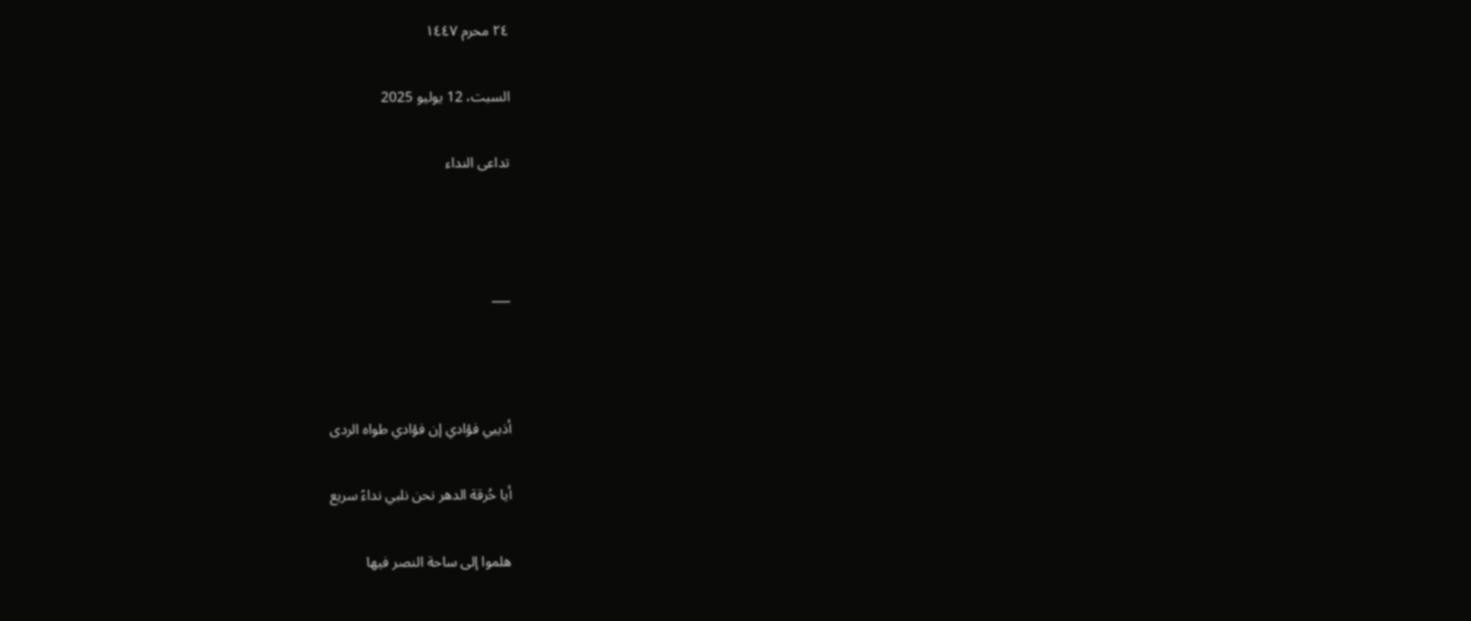٢٤ محرم ١٤٤٧

السبت، 12 يوليو 2025

تداعى النداء



___



أذيبي فؤادي إن فؤادي طواه الردى

أيا حُرقة الدهر نحن نلبي نداءً سريع

هلموا إلى ساحة النصر فيها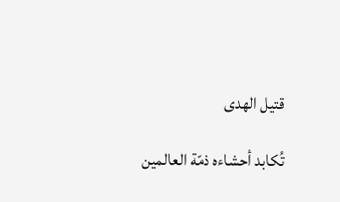قتيل الهدى

تُكابد أحشاءه ذمّة العالمين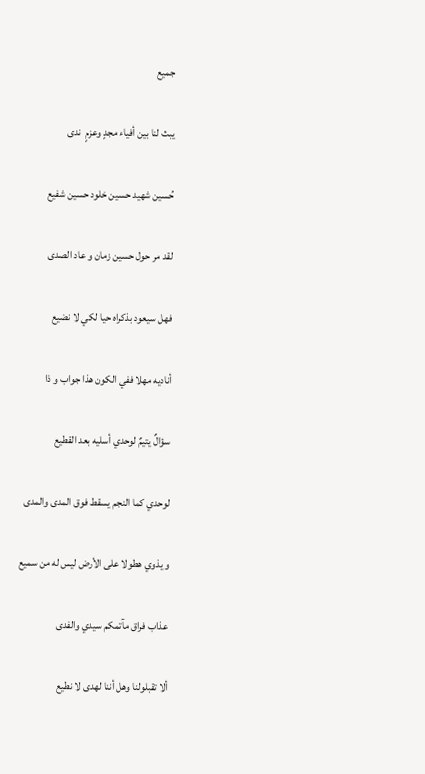جميع

يبث لنا بين أفياء مجدٍ وعزمٍ  ندى

حُسين شهيد حسين خلود حسين شفيع

لقد مر حول حسين زمان و عاد الصدى

فهل سيعود بذكراه حيا لكي لا نضيع

أناديه مهلا ففي الكون هذا جواب و ذا

سؤالٌ يتيمٌ لوحدي أسليه بعد القطيع

لوحدي كما النجم يسقط فوق المدى والمدى

و يذوي هطولا على الأرض ليس له من سميع

عذاب فراق مآتمكم سيدي والفدى

ألا تقبلولنا وهل أننا لهدى لا نطيع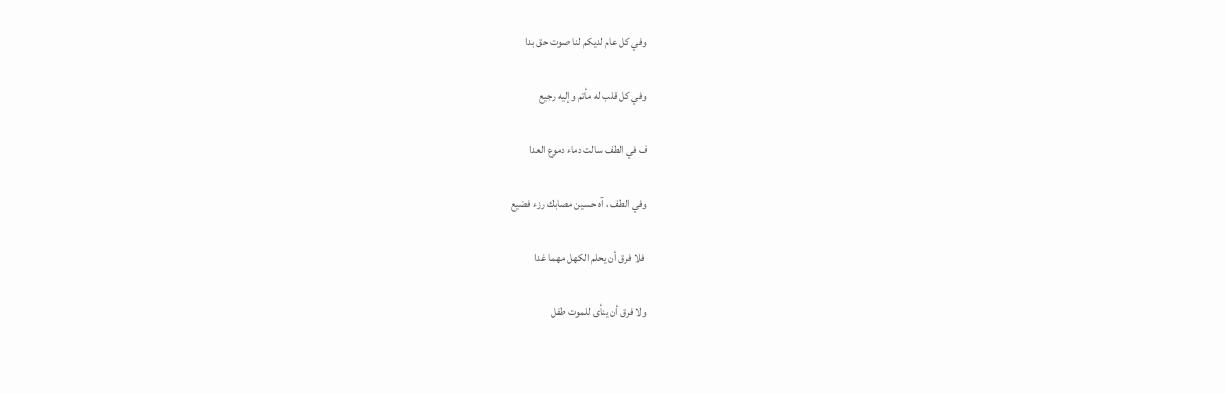وفي كل عام لديكم لنا صوت حق بدا

وفي كل قلب له مأتم وإليه رجيع

ف في الطف سالت دماء دموع العدا

وفي الطف ، آه حسين مصابك رزء فضيع

 فلا فرق أن يحلم الكهل مهما غدا

ولا فرق أن ينأى للموت طفل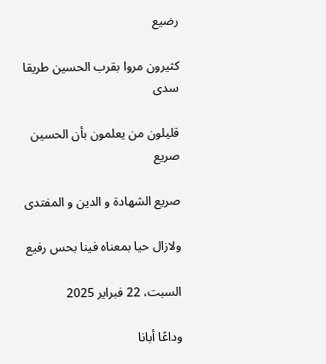رضيع

كثيرون مروا بقرب الحسين طريقا سدى

قليلون من يعلمون بأن الحسين صريع

صريع الشهادة و الدين و المفتدى

ولازال حيا بمعناه فينا بحس رفيع

السبت، 22 فبراير 2025

وداعًا أبانا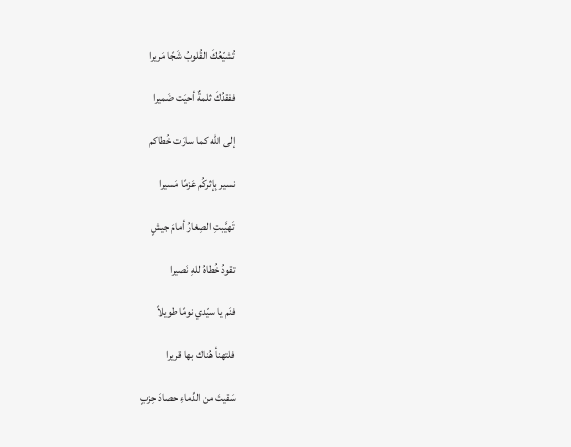تُشيّعُكَ القُلوبُ شَجًا مَريرا

ففقدُكَ ثلمةٌ أحيَت ضَميرا

إلى الله كما سارَت خُطاكم

نسير بِإثركُم عَزمًا مَسيرا

تَهيَّبتِ الصِغارُ أمامَ جيشٍ

تقودُ خُطاهُ للهِ نَصيرا

فنَم يا سيّدي نومًا طويلاً

فلتهنأ هُناك بها قريرا

سَقيتَ من الدِّماءِ حصادَ حِزبٍ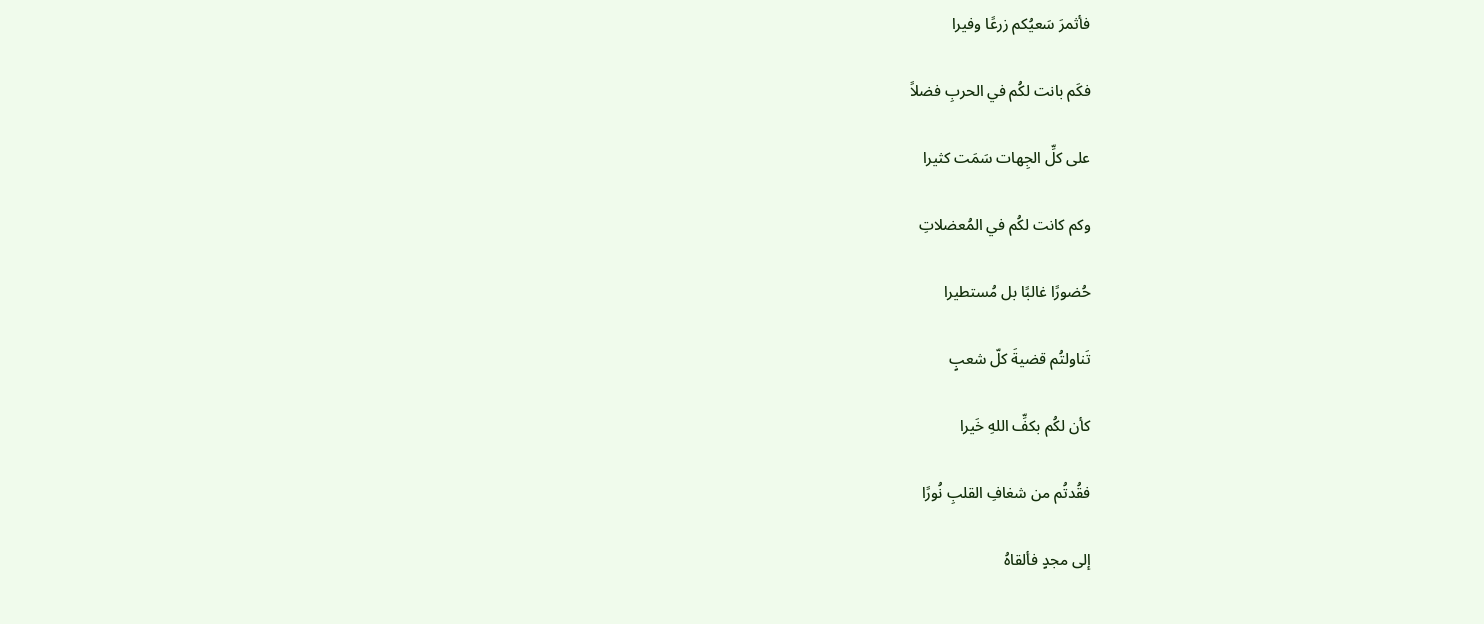فأثمرَ سَعيُكم زرعًا وفيرا

فكَم بانت لكُم في الحربِ فضلاً

على كلِّ الجِهات سَمَت كثيرا

وكم كانت لكُم في المُعضلاتِ

حُضورًا غالبًا بل مُستطيرا

تَناولتُم قضيةَ كلّ شعبٍ

كأن لكُم بكفِّ اللهِ خَيرا

فقُدتُم من شغافِ القلبِ نُورًا

إلى مجدٍ فألقاهُ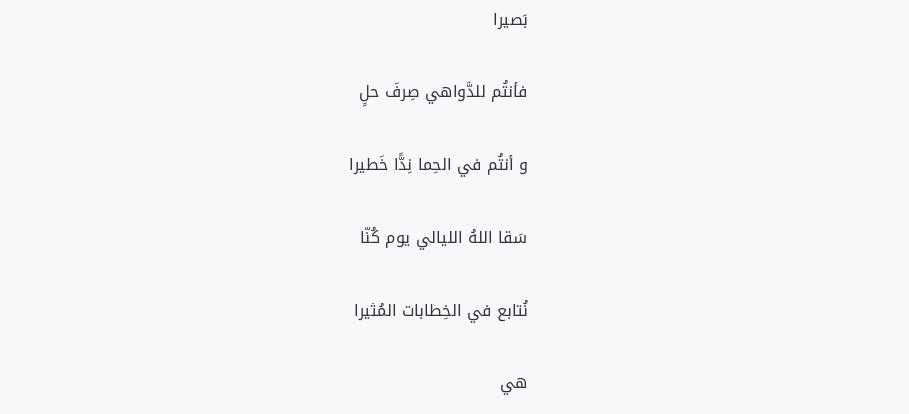بَصيرا

فأنتُم للدَّواهي صِرفَ حلٍ

و أنتُم في الحِما نِدًّا خَطيرا

سَقا اللهُ الليالي يوم كُنّا

نُتابع في الخِطابات المُثيرا

هي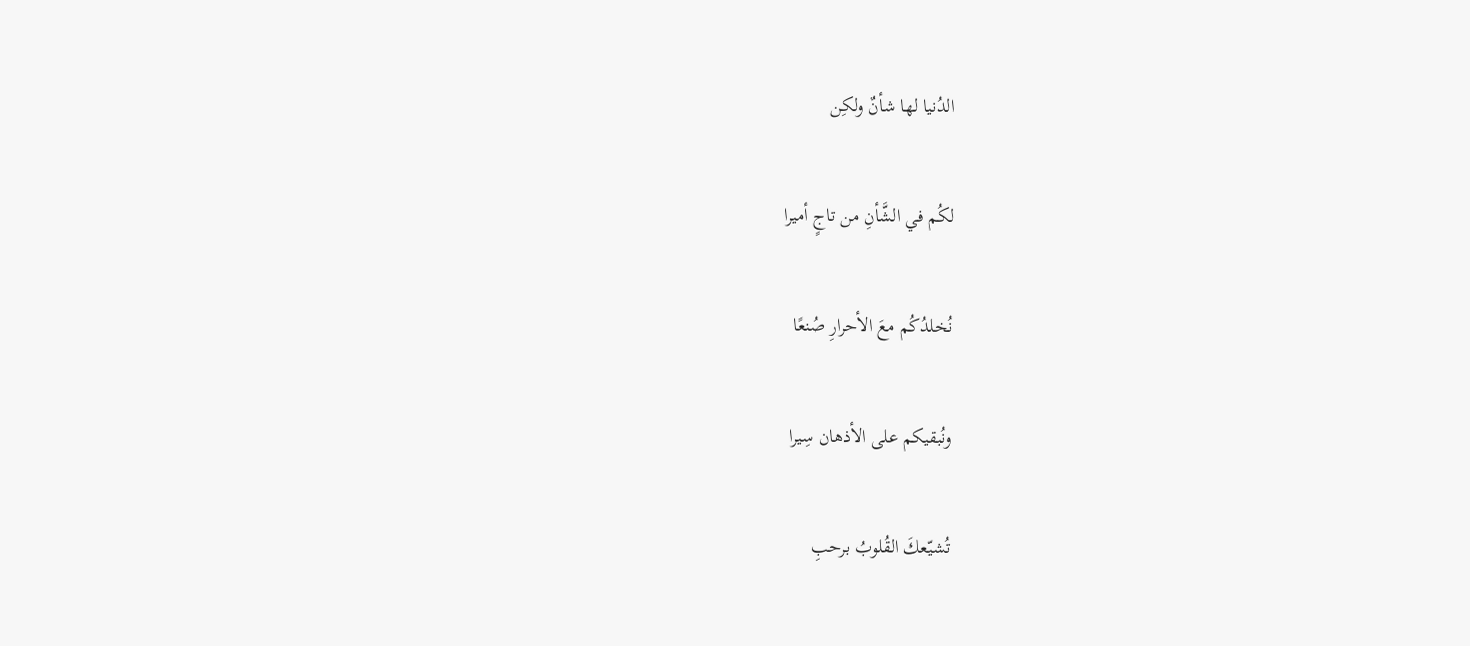الدُنيا لها شأنٌ ولكِن

لكُم في الشَّأنِ من تاجٍ أميرا

نُخلدُكُم معَ الأحرارِ صُنعًا

ونُبقيكم على الأذهان سِيرا

تُشيّعكَ القُلوبُ برحبِ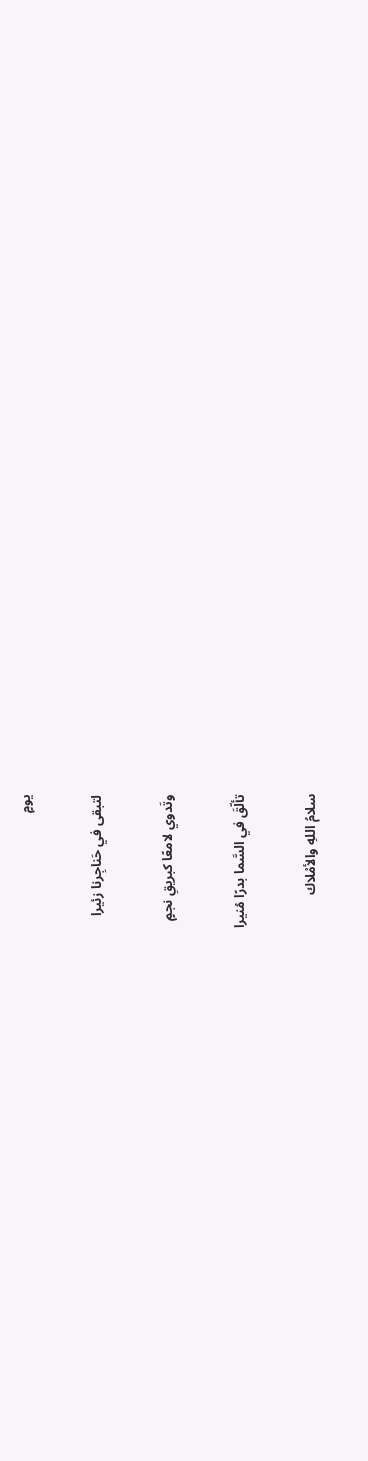يومٍ

لتبقى في حَناجِرنا زئيرا

وتَدوي لامعًا كبريقِ نجمٍ

تألّقَ في السَّما بدرًا مُنيرا

سلامُ اللهِ والأمْلاك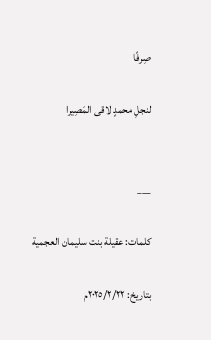صِرفًا

لنجلِ محمدٍ لاقى المَصِيرا


___

كلمات: عقيلة بنت سليمان العجمية

بتاريخ: ٢٠٢٥/٢/٢٢م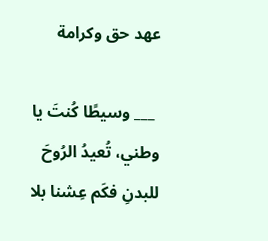عهد حق وكرامة

 ___ وسيطًا كُنتَ يا وطني، تُعيدُ الرُوحَ للبدنِ فكَم عِشنا بلا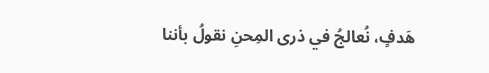هَدفٍ، نُعالجُ في ذرى المِحنِ نقولُ بأننا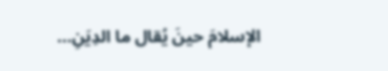الإسلامَ حينَ يُقال ما الدِيَنِ...